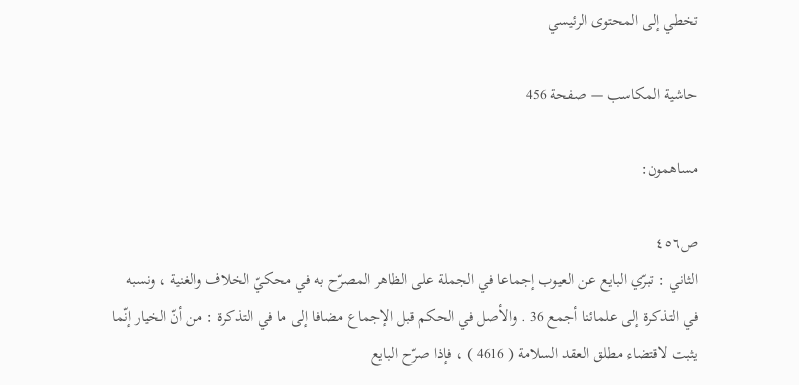تخطي إلى المحتوى الرئيسي

حاشية المكاسب — صفحة 456

مساهمون:

ص٤٥٦
الثاني : تبرّي البايع عن العيوب إجماعا في الجملة على الظاهر المصرّح به في محكيّ الخلاف والغنية ، ونسبه في التذكرة إلى علمائنا أجمع 36 . والأصل في الحكم قبل الإجماع مضافا إلى ما في التذكرة : من أنّ الخيار إنّما يثبت لاقتضاء مطلق العقد السلامة ( 4616 ) ، فإذا صرّح البايع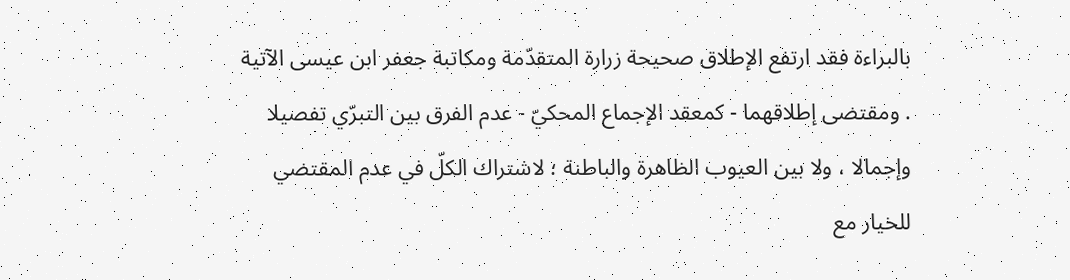بالبراءة فقد ارتفع الإطلاق صحيحة زرارة المتقدّمة ومكاتبة جعفر ابن عيسى الآتية . ومقتضى إطلاقهما - كمعقد الإجماع المحكيّ - عدم الفرق بين التبرّي تفصيلا وإجمالا ، ولا بين العيوب الظاهرة والباطنة ؛ لاشتراك الكلّ في عدم المقتضي للخيار مع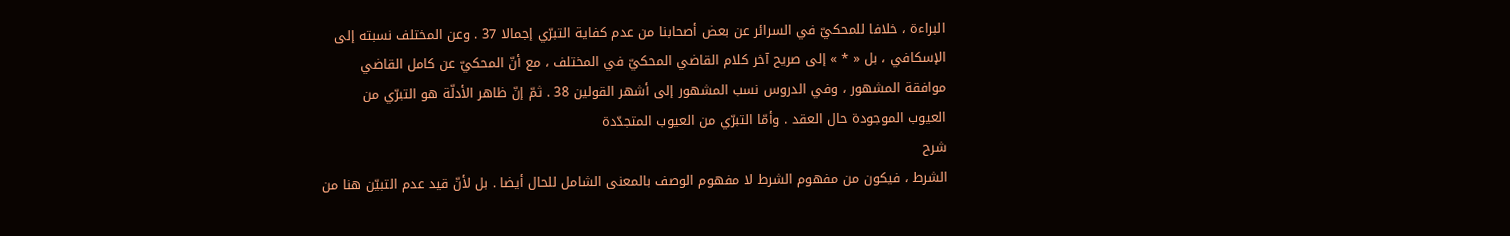البراءة ، خلافا للمحكيّ في السرائر عن بعض أصحابنا من عدم كفاية التبرّي إجمالا 37 . وعن المختلف نسبته إلى الإسكافي ، بل « * » إلى صريح آخر كلام القاضي المحكيّ في المختلف ، مع أنّ المحكيّ عن كامل القاضي موافقة المشهور ، وفي الدروس نسب المشهور إلى أشهر القولين 38 . ثمّ إنّ ظاهر الأدلّة هو التبرّي من العيوب الموجودة حال العقد . وأمّا التبرّي من العيوب المتجدّدة
شرح
الشرط ، فيكون من مفهوم الشرط لا مفهوم الوصف بالمعنى الشامل للحال أيضا . بل لأنّ قيد عدم التبيّن هنا من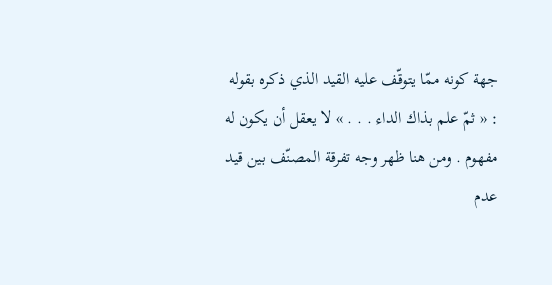جهة كونه ممّا يتوقّف عليه القيد الذي ذكره بقوله : « ثمّ علم بذاك الداء . . . » لا يعقل أن يكون له مفهوم . ومن هنا ظهر وجه تفرقة المصنّف بين قيد عدم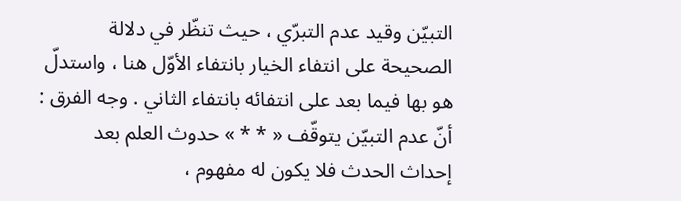التبيّن وقيد عدم التبرّي ، حيث تنظّر في دلالة الصحيحة على انتفاء الخيار بانتفاء الأوّل هنا ، واستدلّ هو بها فيما بعد على انتفائه بانتفاء الثاني . وجه الفرق : أنّ عدم التبيّن يتوقّف « * * » حدوث العلم بعد إحداث الحدث فلا يكون له مفهوم ،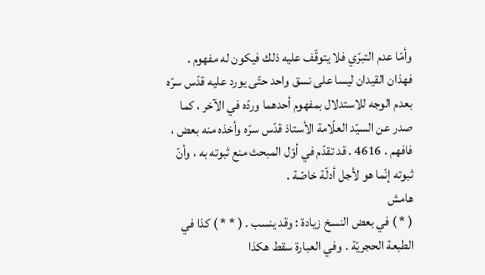وأمّا عدم التبرّي فلا يتوقّف عليه ذلك فيكون له مفهوم . فهذان القيدان ليسا على نسق واحد حتّى يورد عليه قدّس سرّه بعدم الوجه للاستدلال بمفهوم أحدهما وردّه في الآخر ، كما صدر عن السيّد العلّامة الأستاذ قدّس سرّه وأخذه منه بعض ، فافهم . 4616 . قد تقدّم في أوّل المبحث منع ثبوته به ، وأنّ ثبوته إنّما هو لأجل أدلّة خاصّة .
هامش
( * ) في بعض النسخ زيادة : وقد ينسب . ( * * ) كذا في الطبعة الحجريّة . وفي العبارة سقط هكذا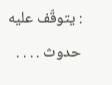: يتوقّف عليه حدوث . . . .